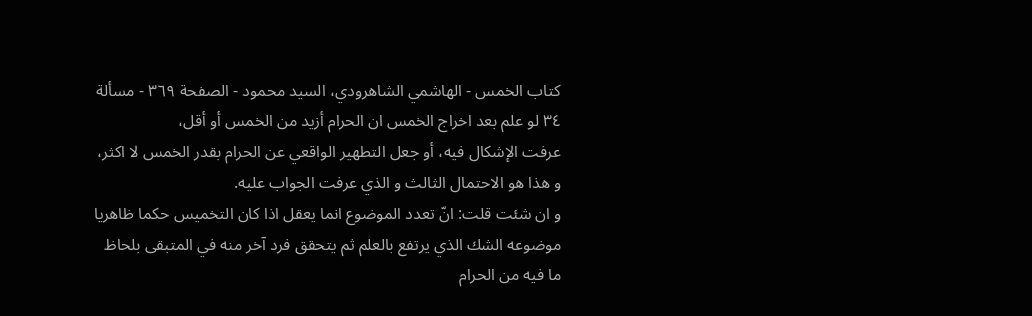كتاب الخمس - الهاشمي الشاهرودي، السيد محمود - الصفحة ٣٦٩ - مسألة ٣٤ لو علم بعد اخراج الخمس ان الحرام أزيد من الخمس أو أقل،
عرفت الإشكال فيه، أو جعل التطهير الواقعي عن الحرام بقدر الخمس لا اكثر، و هذا هو الاحتمال الثالث و الذي عرفت الجواب عليه.
و ان شئت قلت: انّ تعدد الموضوع انما يعقل اذا كان التخميس حكما ظاهريا موضوعه الشك الذي يرتفع بالعلم ثم يتحقق فرد آخر منه في المتبقى بلحاظ ما فيه من الحرام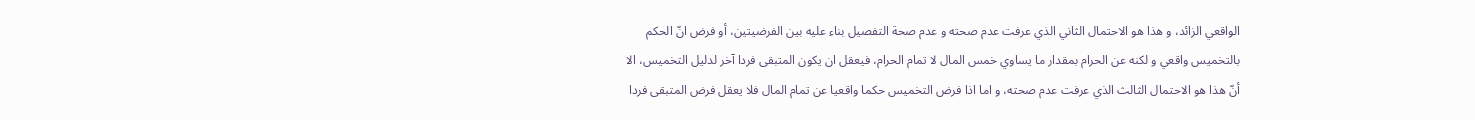الواقعي الزائد، و هذا هو الاحتمال الثاني الذي عرفت عدم صحته و عدم صحة التفصيل بناء عليه بين الفرضيتين، أو فرض انّ الحكم بالتخميس واقعي و لكنه عن الحرام بمقدار ما يساوي خمس المال لا تمام الحرام، فيعقل ان يكون المتبقى فردا آخر لدليل التخميس، الا أنّ هذا هو الاحتمال الثالث الذي عرفت عدم صحته، و اما اذا فرض التخميس حكما واقعيا عن تمام المال فلا يعقل فرض المتبقى فردا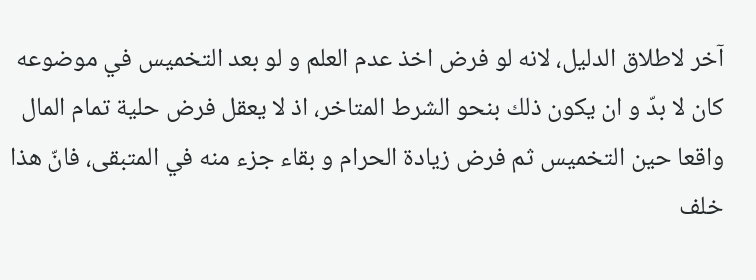آخر لاطلاق الدليل، لانه لو فرض اخذ عدم العلم و لو بعد التخميس في موضوعه كان لا بدّ و ان يكون ذلك بنحو الشرط المتاخر، اذ لا يعقل فرض حلية تمام المال واقعا حين التخميس ثم فرض زيادة الحرام و بقاء جزء منه في المتبقى، فانّ هذا خلف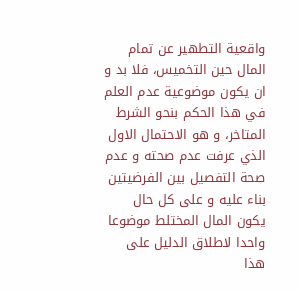واقعية التطهير عن تمام المال حين التخميس، فلا بد و ان يكون موضوعية عدم العلم في هذا الحكم بنحو الشرط المتاخر، و هو الاحتمال الاول الذي عرفت عدم صحته و عدم صحة التفصيل بين الفرضيتين بناء عليه و على كل حال يكون المال المختلط موضوعا واحدا لاطلاق الدليل على هذا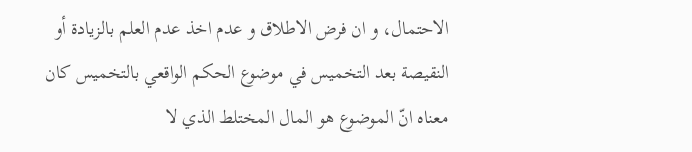الاحتمال، و ان فرض الاطلاق و عدم اخذ عدم العلم بالزيادة أو النقيصة بعد التخميس في موضوع الحكم الواقعي بالتخميس كان معناه انّ الموضوع هو المال المختلط الذي لا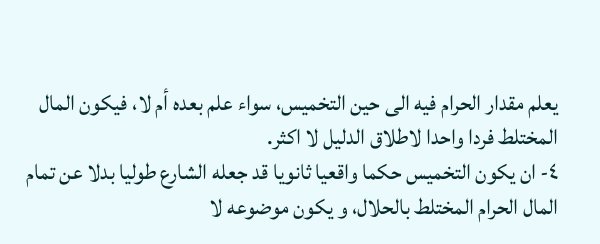يعلم مقدار الحرام فيه الى حين التخميس، سواء علم بعده أم لا، فيكون المال المختلط فردا واحدا لاطلاق الدليل لا اكثر.
٤- ان يكون التخميس حكما واقعيا ثانويا قد جعله الشارع طوليا بدلا عن تمام المال الحرام المختلط بالحلال، و يكون موضوعه لا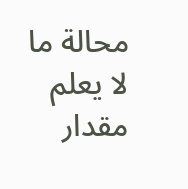محالة ما لا يعلم مقدار